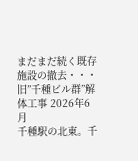まだまだ続く既存施設の撤去・・・旧”千種ビル群”解体工事 2026年6月
千種駅の北東。千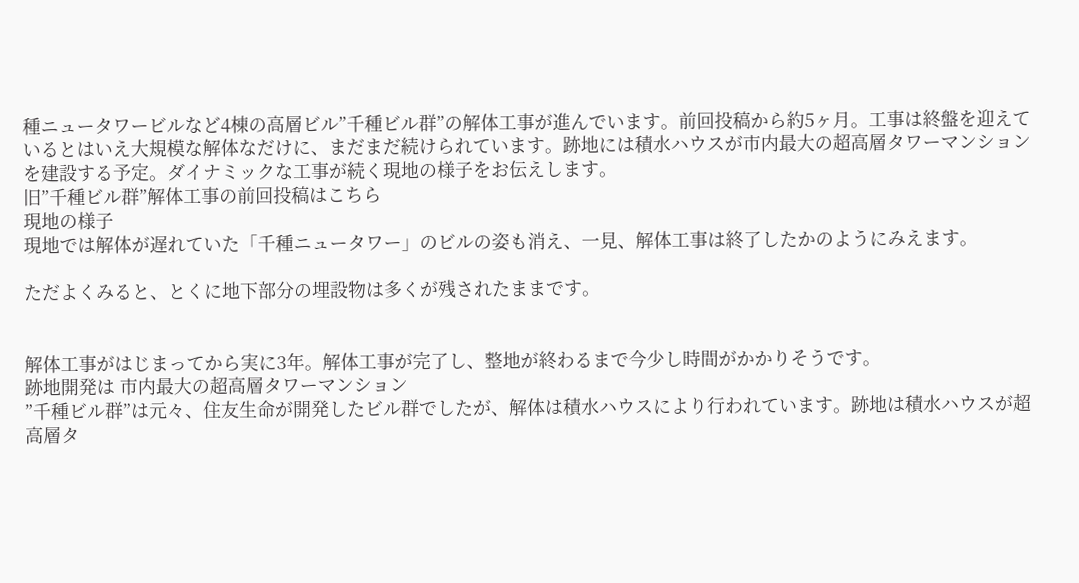種ニュータワービルなど4棟の高層ビル”千種ビル群”の解体工事が進んでいます。前回投稿から約5ヶ月。工事は終盤を迎えているとはいえ大規模な解体なだけに、まだまだ続けられています。跡地には積水ハウスが市内最大の超高層タワーマンションを建設する予定。ダイナミックな工事が続く現地の様子をお伝えします。
旧”千種ビル群”解体工事の前回投稿はこちら
現地の様子
現地では解体が遅れていた「千種ニュータワー」のビルの姿も消え、一見、解体工事は終了したかのようにみえます。

ただよくみると、とくに地下部分の埋設物は多くが残されたままです。


解体工事がはじまってから実に3年。解体工事が完了し、整地が終わるまで今少し時間がかかりそうです。
跡地開発は 市内最大の超高層タワーマンション
”千種ビル群”は元々、住友生命が開発したビル群でしたが、解体は積水ハウスにより行われています。跡地は積水ハウスが超高層タ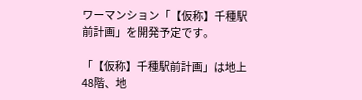ワーマンション「【仮称】千種駅前計画」を開発予定です。

「【仮称】千種駅前計画」は地上48階、地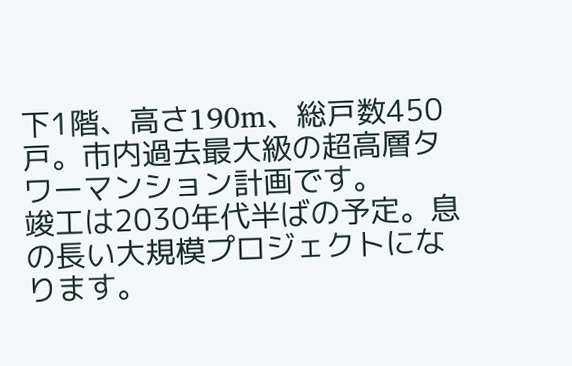下1階、高さ190m、総戸数450戸。市内過去最大級の超高層タワーマンション計画です。
竣工は2030年代半ばの予定。息の長い大規模プロジェクトになります。